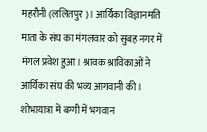महरौनी (ललितपुर)। आर्यिका विज्ञानमति माता के संघ का मंगलवार को सुबह नगर में मंगल प्रवेश हुआ। श्रावक श्राविकाओं ने आर्यिका संघ की भव्य आगवानी की। शोभायात्रा में बग्गी में भगवान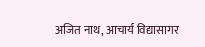अजित नाथ, आचार्य विद्यासागर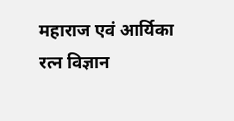महाराज एवं आर्यिका रत्न विज्ञान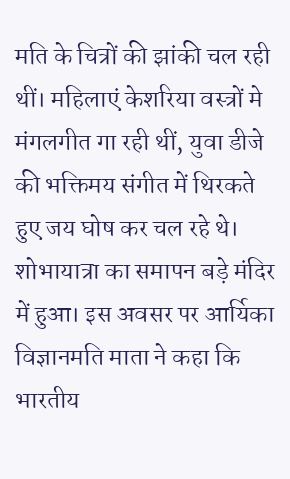मति के चित्रों की झांकी चल रही थीं। महिलाएं केशरिया वस्त्रों मे मंगलगीत गा रही थीं, युवा डीजे की भक्तिमय संगीत में थिरकते हुए जय घोष कर चल रहे थे। शोभायात्रा का समापन बड़े मंदिर में हुआ। इस अवसर पर आर्यिका विज्ञानमति माता ने कहा कि भारतीय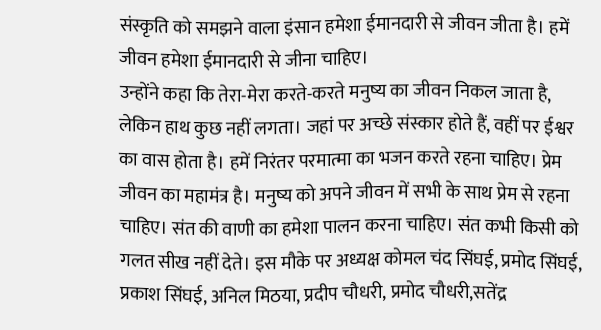संस्कृति को समझने वाला इंसान हमेशा ईमानदारी से जीवन जीता है। हमें जीवन हमेशा ईमानदारी से जीना चाहिए।
उन्होंने कहा कि तेरा-मेरा करते-करते मनुष्य का जीवन निकल जाता है, लेकिन हाथ कुछ नहीं लगता। जहां पर अच्छे संस्कार होते हैं, वहीं पर ईश्वर का वास होता है। हमें निरंतर परमात्मा का भजन करते रहना चाहिए। प्रेम जीवन का महामंत्र है। मनुष्य को अपने जीवन में सभी के साथ प्रेम से रहना चाहिए। संत की वाणी का हमेशा पालन करना चाहिए। संत कभी किसी को गलत सीख नहीं देते। इस मौके पर अध्यक्ष कोमल चंद सिंघई, प्रमोद सिंघई, प्रकाश सिंघई, अनिल मिठया, प्रदीप चौधरी, प्रमोद चौधरी,सतेंद्र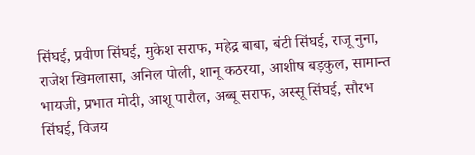सिंघई, प्रवीण सिंघई, मुकेश सराफ, महेद्र बाबा, बंटी सिंघई, राजू नुना, राजेश खिमलासा, अनिल पोली, शानू कठरया, आशीष बड़कुल, सामान्त भायजी, प्रभात मोदी, आशू पारौल, अब्बू सराफ, अस्सू सिंघई, सौरभ सिंघई, विजय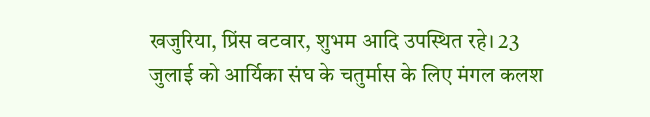खजुरिया, प्रिंस वटवार, शुभम आदि उपस्थित रहे। 23 जुलाई को आर्यिका संघ के चतुर्मास के लिए मंगल कलश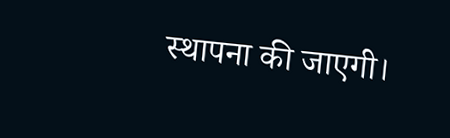स्थापना की जाएगी।